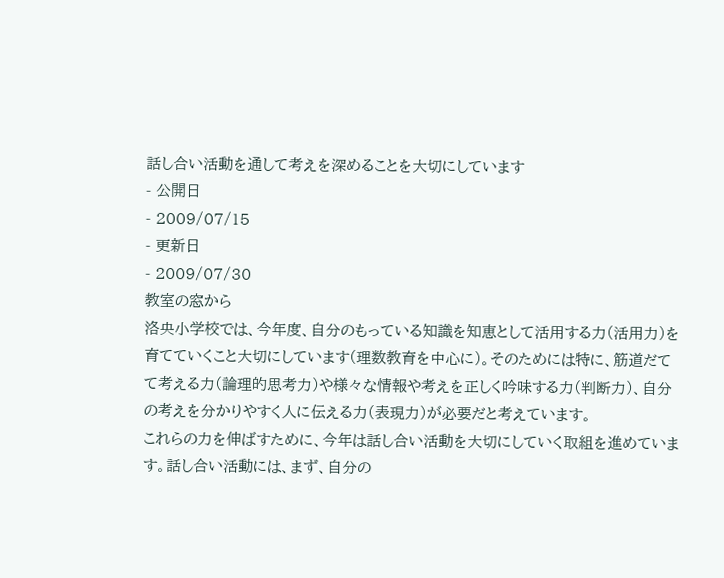話し合い活動を通して考えを深めることを大切にしています
- 公開日
- 2009/07/15
- 更新日
- 2009/07/30
教室の窓から
洛央小学校では、今年度、自分のもっている知識を知恵として活用する力(活用力)を育てていくこと大切にしています(理数教育を中心に)。そのためには特に、筋道だてて考える力(論理的思考力)や様々な情報や考えを正しく吟味する力(判断力)、自分の考えを分かりやすく人に伝える力(表現力)が必要だと考えています。
これらの力を伸ばすために、今年は話し合い活動を大切にしていく取組を進めています。話し合い活動には、まず、自分の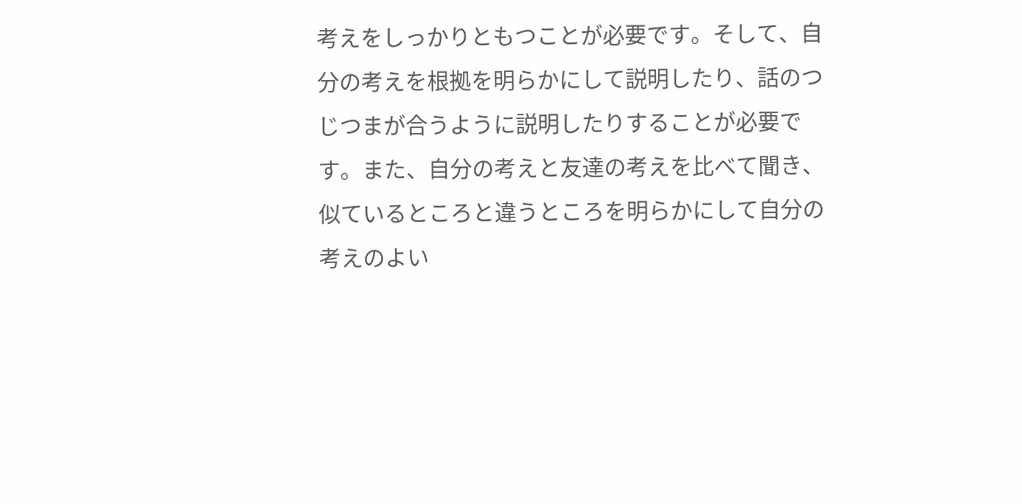考えをしっかりともつことが必要です。そして、自分の考えを根拠を明らかにして説明したり、話のつじつまが合うように説明したりすることが必要です。また、自分の考えと友達の考えを比べて聞き、似ているところと違うところを明らかにして自分の考えのよい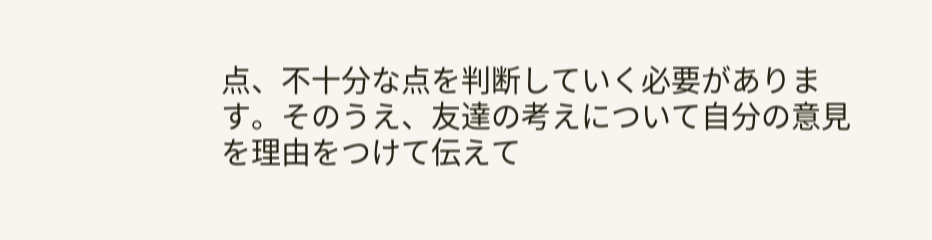点、不十分な点を判断していく必要があります。そのうえ、友達の考えについて自分の意見を理由をつけて伝えて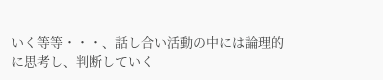いく等等・・・、話し合い活動の中には論理的に思考し、判断していく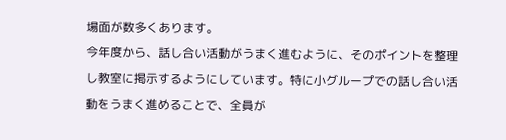場面が数多くあります。
今年度から、話し合い活動がうまく進むように、そのポイントを整理し教室に掲示するようにしています。特に小グループでの話し合い活動をうまく進めることで、全員が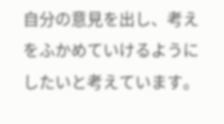自分の意見を出し、考えをふかめていけるようにしたいと考えています。